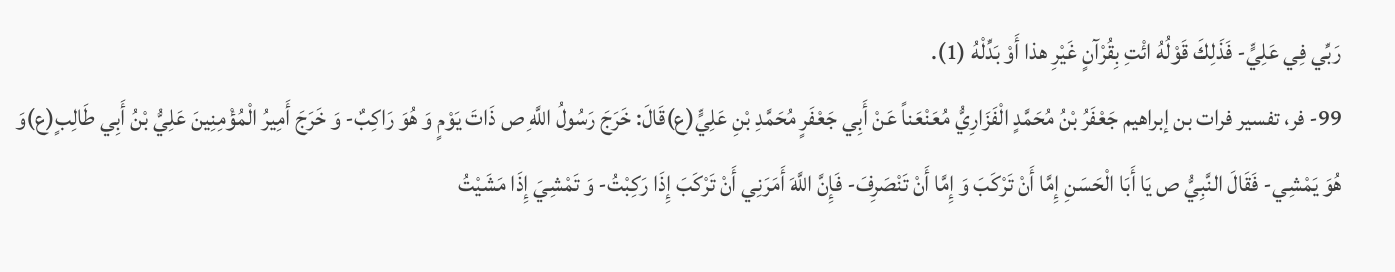رَبِّي فِي عَلِيٍّ- فَذَلِكَ قَوْلُهُ ائْتِ بِقُرْآنٍ غَيْرِ هذا أَوْ بَدِّلْهُ (1).
99- فر، تفسير فرات بن إبراهيم جَعْفَرُ بْنُ مُحَمَّدٍ الْفَزَارِيُّ مُعَنْعَناً عَنْ أَبِي جَعْفَرٍ مُحَمَّدِ بْنِ عَلِيٍّ(ع)قَالَ: خَرَجَ رَسُولُ اللَّهِ ص ذَاتَ يَوْمٍ وَ هُوَ رَاكِبٌ- وَ خَرَجَ أَمِيرُ الْمُؤْمِنِينَ عَلِيُّ بْنُ أَبِي طَالِبٍ(ع)وَ هُوَ يَمْشِي- فَقَالَ النَّبِيُّ ص يَا أَبَا الْحَسَنِ إِمَّا أَنْ تَرْكَبَ وَ إِمَّا أَنْ تَنْصَرِفَ- فَإِنَّ اللَّهَ أَمَرَنِي أَنْ تَرْكَبَ إِذَا رَكِبْتُ- وَ تَمْشِيَ إِذَا مَشَيْتُ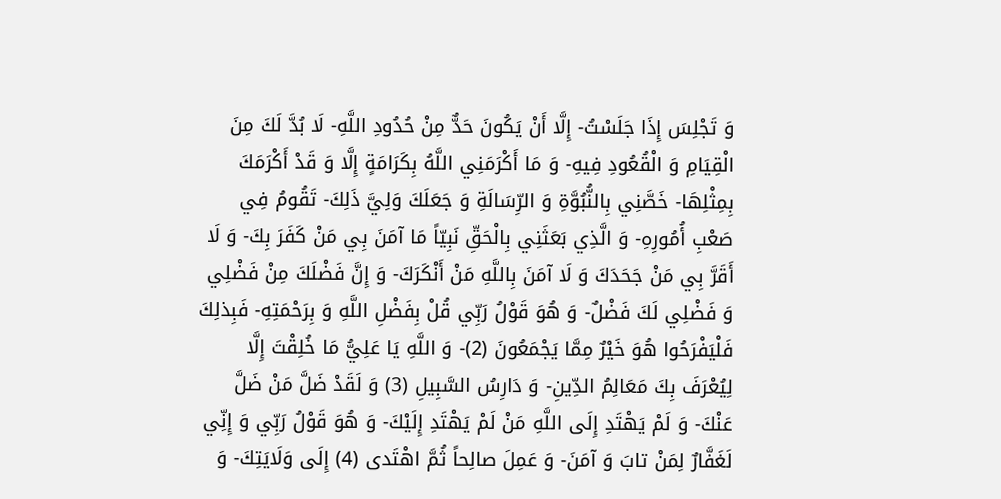وَ تَجْلِسَ إِذَا جَلَسْتُ- إِلَّا أَنْ يَكُونَ حَدٌّ مِنْ حُدُودِ اللَّهِ- لَا بُدَّ لَكَ مِنَ الْقِيَامِ وَ الْقُعُودِ فِيهِ- وَ مَا أَكْرَمَنِي اللَّهُ بِكَرَامَةٍ إِلَّا وَ قَدْ أَكْرَمَكَ بِمِثْلِهَا- خَصَّنِي بِالنُّبُوَّةِ وَ الرِّسَالَةِ وَ جَعَلَكَ وَلِيَّ ذَلِكَ- تَقُومُ فِي صَعْبِ أُمُورِهِ- وَ الَّذِي بَعَثَنِي بِالْحَقِّ نَبِيّاً مَا آمَنَ بِي مَنْ كَفَرَ بِكَ- وَ لَا أَقَرَّ بِي مَنْ جَحَدَكَ وَ لَا آمَنَ بِاللَّهِ مَنْ أَنْكَرَكَ- وَ إِنَّ فَضْلَكَ مِنْ فَضْلِي وَ فَضْلِي لَكَ فَضْلٌ- وَ هُوَ قَوْلُ رَبِّي قُلْ بِفَضْلِ اللَّهِ وَ بِرَحْمَتِهِ- فَبِذلِكَ فَلْيَفْرَحُوا هُوَ خَيْرٌ مِمَّا يَجْمَعُونَ (2)- وَ اللَّهِ يَا عَلِيُّ مَا خُلِقْتَ إِلَّا لِيُعْرَفَ بِكَ مَعَالِمُ الدِّينِ- وَ دَارِسُ السَّبِيلِ (3) وَ لَقَدْ ضَلَّ مَنْ ضَلَّ عَنْكَ- وَ لَمْ يَهْتَدِ إِلَى اللَّهِ مَنْ لَمْ يَهْتَدِ إِلَيْكَ- وَ هُوَ قَوْلُ رَبِّي وَ إِنِّي لَغَفَّارٌ لِمَنْ تابَ وَ آمَنَ- وَ عَمِلَ صالِحاً ثُمَّ اهْتَدى (4) إِلَى وَلَايَتِكَ- وَ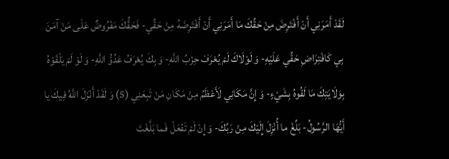لَقَدْ أَمَرَنِي أَنْ أَفْتَرِضَ مِنْ حَقِّكَ مَا أَمَرَنِي أَنْ أَفْتَرِضَهُ مِنْ حَقِّي- فَحَقُّكَ مَفْرُوضٌ عَلَى مَنْ آمَنَ بِي كَافْتِرَاضِ حَقِّي عَلَيْهِ- وَ لَوْلَاكَ لَمْ يُعْرَفْ حِزْبُ اللَّهِ- وَ بِكَ يُعْرَفُ عَدُوُّ اللَّهِ- وَ لَوْ لَمْ يَلْقَوْهُ بِوَلَايَتِكَ مَا لَقُوهُ بِشَيْءٍ- وَ إِنَّ مَكَانِي لَأَعْظَمُ مِنْ مَكَانِ مَنْ تَبِعَنِي (5) وَ لَقَدْ أَنْزَلَ اللَّهُ فِيكَ يا أَيُّهَا الرَّسُولُ- بَلِّغْ ما أُنْزِلَ إِلَيْكَ مِنْ رَبِّكَ- وَ إِنْ لَمْ تَفْعَلْ فَما بَلَّغْتَ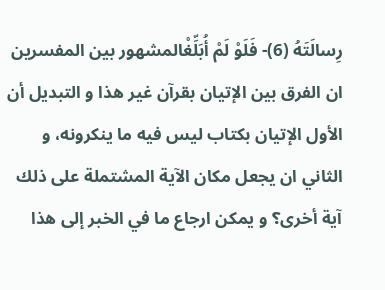رِسالَتَهُ (6)- فَلَوْ لَمْ أُبَلِّغْالمشهور بين المفسرين ان الفرق بين الإتيان بقرآن غير هذا و التبديل أن الأول الإتيان بكتاب ليس فيه ما ينكرونه، و الثاني ان يجعل مكان الآية المشتملة على ذلك آية أخرى؟ و يمكن ارجاع ما في الخبر إلى هذا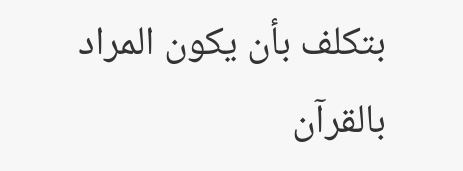بتكلف بأن يكون المراد بالقرآن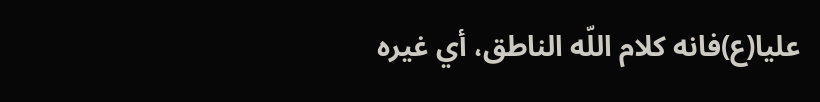عليا(ع)فانه كلام اللّه الناطق، أي غيره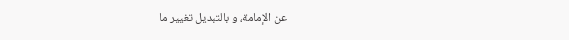عن الإمامة، و بالتبديل تغيير ما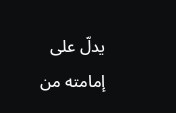يدلّ على إمامته من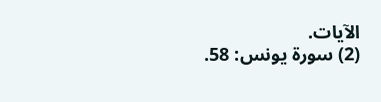الآيات.
(2) سورة يونس: 58.